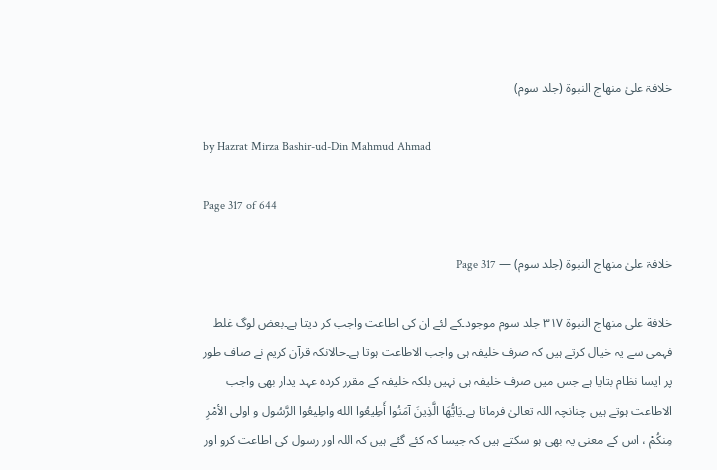خلافۃ علیٰ منھاج النبوۃ (جلد سوم)

by Hazrat Mirza Bashir-ud-Din Mahmud Ahmad

Page 317 of 644

خلافۃ علیٰ منھاج النبوۃ (جلد سوم) — Page 317

خلافة على منهاج النبوة ۳۱۷ جلد سوم موجود۔کے لئے ان کی اطاعت واجب کر دیتا ہے۔بعض لوگ غلط فہمی سے یہ خیال کرتے ہیں کہ صرف خلیفہ ہی واجب الاطاعت ہوتا ہے۔حالانکہ قرآن کریم نے صاف طور پر ایسا نظام بتایا ہے جس میں صرف خلیفہ ہی نہیں بلکہ خلیفہ کے مقرر کردہ عہد یدار بھی واجب الاطاعت ہوتے ہیں چنانچہ اللہ تعالیٰ فرماتا ہے۔يَايُّهَا الَّذِينَ آمَنُوا أَطِيعُوا الله واطِيعُوا الرَّسُول و اولى الأمْرِ مِنكُمْ ، اس کے معنی یہ بھی ہو سکتے ہیں کہ جیسا کہ کئے گئے ہیں کہ اللہ اور رسول کی اطاعت کرو اور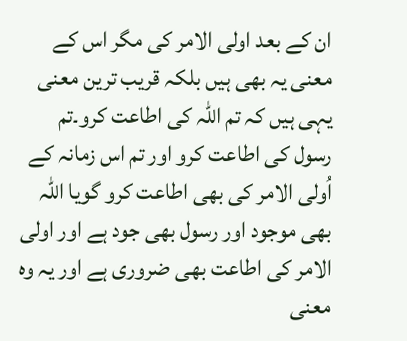ان کے بعد اولی الامر کی مگر اس کے معنی یہ بھی ہیں بلکہ قریب ترین معنی یہی ہیں کہ تم اللہ کی اطاعت کرو۔تم رسول کی اطاعت کرو اور تم اس زمانہ کے اُولی الامر کی بھی اطاعت کرو گویا اللہ بھی موجود اور رسول بھی جود ہے اور اولی الامر کی اطاعت بھی ضروری ہے اور یہ وہ معنی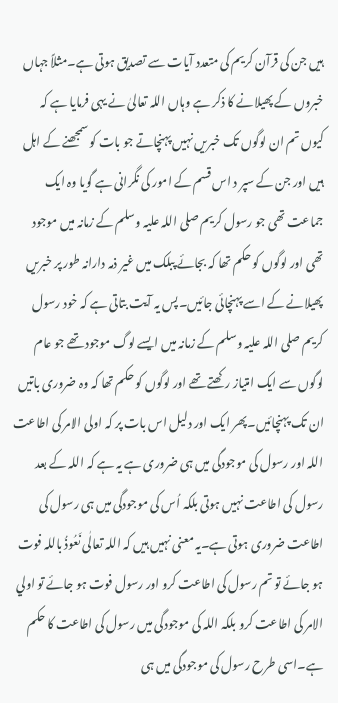ہیں جن کی قرآن کریم کی متعدد آیات سے تصدیق ہوتی ہے۔مثلاً جہاں خبروں کے پھیلانے کا ذکر ہے وہاں اللہ تعالیٰ نے یہی فرمایا ہے کہ کیوں تم ان لوگوں تک خبریں نہیں پہنچاتے جو بات کو سمجھنے کے اہل ہیں اور جن کے سپر د اس قسم کے امور کی نگرانی ہے گویا وہ ایک جماعت تھی جو رسول کریم صلی اللہ علیہ وسلم کے زمانہ میں موجود تھی اور لوگوں کو حکم تھا کہ بجائے پبلک میں غیر ذمہ دارانہ طور پر خبریں پھیلانے کے اسے پہنچائی جائیں۔پس یہ آیت بتاتی ہے کہ خود رسول کریم صلی اللہ علیہ وسلم کے زمانہ میں ایسے لوگ موجود تھے جو عام لوگوں سے ایک امتیاز رکھتے تھے اور لوگوں کو حکم تھا کہ وہ ضروری باتیں ان تک پہنچائیں۔پھر ایک اور دلیل اس بات پر کہ اولی الامر کی اطاعت اللہ اور رسول کی موجودگی میں ہی ضروری ہے یہ ہے کہ اللہ کے بعد رسول کی اطاعت نہیں ہوتی بلکہ اُس کی موجودگی میں ہی رسول کی اطاعت ضروری ہوتی ہے۔یہ معنی نہیں ہیں کہ اللہ تعالٰی نَعُوذُ باللہ فوت ہو جائے تو تم رسول کی اطاعت کرو اور رسول فوت ہو جائے تو اولي الامر کی اطاعت کرو بلکہ اللہ کی موجودگی میں رسول کی اطاعت کا حکم ہے۔اسی طرح رسول کی موجودگی میں ہی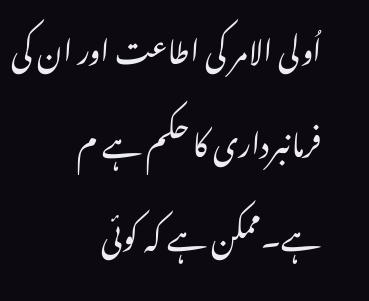اُولی الامر کی اطاعت اور ان کی فرمانبرداری کا حکم ہے م ہے۔ممکن ہے کہ کوئی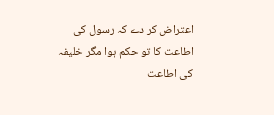اعتراض کر دے کہ رسول کی اطاعت کا تو حکم ہوا مگر خلیفہ کی اطاعت